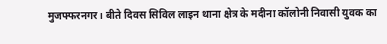मुजफ्फरनगर। बीते दिवस सिविल लाइन थाना क्षेत्र के मदीना कॉलोनी निवासी युवक का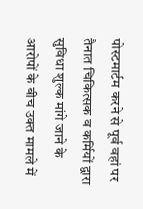पोस्टमार्टम करने से पूर्व वहां पर तैनात चिकित्सक व कर्मियों द्वारा सुविधा शुल्क मांगे जाने के आरोपों के बीच उक्त मामले में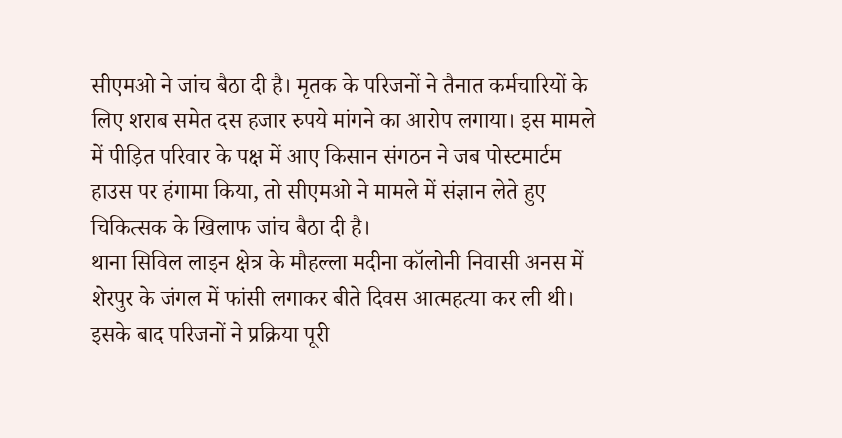सीएमओ ने जांच बैठा दी है। मृतक के परिजनों ने तैनात कर्मचारियों के लिए शराब समेत दस हजार रुपये मांगने का आरोप लगाया। इस मामले में पीड़ित परिवार के पक्ष में आए किसान संगठन ने जब पोस्टमार्टम हाउस पर हंगामा किया, तो सीएमओ ने मामले में संज्ञान लेते हुए चिकित्सक के खिलाफ जांच बैठा दी है।
थाना सिविल लाइन क्षेत्र के मौहल्ला मदीना कॉलोनी निवासी अनस में शेरपुर के जंगल में फांसी लगाकर बीते दिवस आत्महत्या कर ली थी। इसके बाद परिजनों ने प्रक्रिया पूरी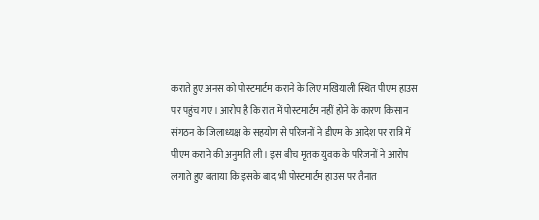कराते हुए अनस को पोस्टमार्टम कराने के लिए मखियाली स्थित पीएम हाउस पर पहुंच गए। आरोप है कि रात में पोस्टमार्टम नहीं होने के कारण किसान संगठन के जिलाध्यक्ष के सहयोग से परिजनों ने डीएम के आदेश पर रात्रि में पीएम कराने की अनुमति ली। इस बीच मृतक युवक के परिजनों ने आरोप लगाते हुए बताया कि इसके बाद भी पोस्टमार्टम हाउस पर तैनात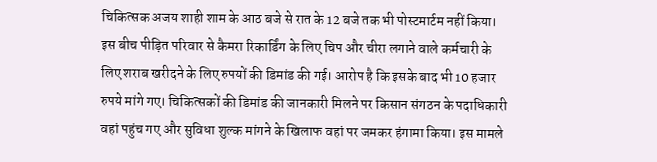चिकित्सक अजय शाही शाम के आठ बजे से रात के 12 बजे तक भी पोस्टमार्टम नहीं किया। इस बीच पीड़ित परिवार से कैमरा रिकार्डिंग के लिए चिप और चीरा लगाने वाले कर्मचारी के लिए शराब खरीदने के लिए रुपयों की डिमांड की गई। आरोप है कि इसके बाद भी 10 हजार रुपये मांगे गए। चिकित्सकों की डिमांड की जानकारी मिलने पर किसान संगठन के पदाधिकारी वहां पहुंच गए और सुविधा शुल्क मांगने के खिलाफ वहां पर जमकर हंगामा किया। इस मामले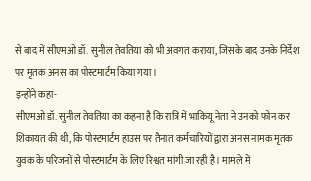से बाद में सीएमओ डॉ. सुनील तेवतिया को भी अवगत कराया, जिसके बाद उनके निर्देश पर मृतक अनस का पोस्टमार्टम किया गया।
इन्होंने कहा-
सीएमओ डॉ. सुनील तेवतिया का कहना है कि रात्रि में भाकियू नेता ने उनको फोन कर शिकायत की थी, कि पोस्टमार्टम हाउस पर तैनात कर्मचारियों द्वारा अनस नामक मृतक युवक के परिजनों से पोस्टमार्टम के लिए रिश्वत मांगी जा रही है। मामले में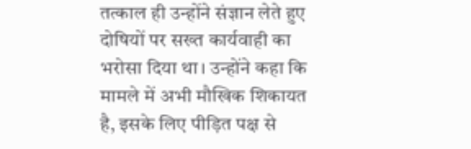तत्काल ही उन्होंने संज्ञान लेते हुए दोषियों पर सख्त कार्यवाही का भरोसा दिया था। उन्होंने कहा कि मामले में अभी मौखिक शिकायत है, इसके लिए पीड़ित पक्ष से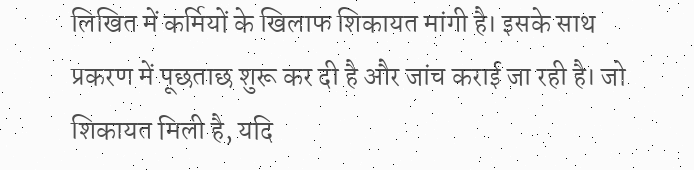लिखित में कर्मियों के खिलाफ शिकायत मांगी है। इसके साथ प्रकरण में पूछताछ शुरू कर दी है और जांच कराई जा रही है। जो शिकायत मिली है, यदि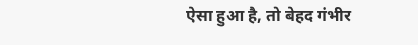ऐसा हुआ है, तो बेहद गंभीर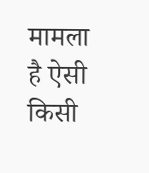मामला है ऐसी किसी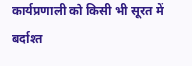कार्यप्रणाली को किसी भी सूरत में बर्दाश्त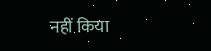नहीं किया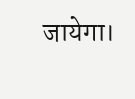जायेगा।